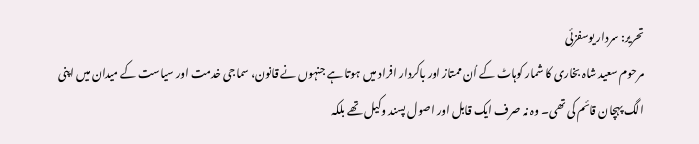تحرير: سردار يوسفزئى
مرحوم سعید شاہ بخاری کا شمار کوہاٹ کے اُن ممتاز اور باکردار افراد میں ہوتا ہے جنہوں نے قانون، سماجی خدمت اور سیاست کے میدان میں اپنی الگ پہچان قائم کی تھی۔ وہ نہ صرف ایک قابل اور اصول پسند وکیل تھے بلکہ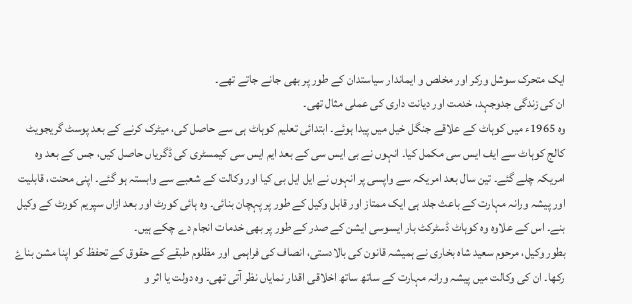ایک متحرک سوشل ورکر اور مخلص و ایماندار سیاستدان کے طور پر بھی جانے جاتے تھے۔
ان کی زندگی جدوجہد، خدمت اور دیانت داری کی عملی مثال تھی۔
وہ 1965ء میں کوہاٹ کے علاقے جنگل خیل میں پیدا ہوئے۔ ابتدائی تعلیم کوہاٹ ہی سے حاصل کی، میٹرک کرنے کے بعد پوسٹ گریجویٹ کالج کوہاٹ سے ایف ایس سی مکمل کیا۔ انہوں نے بی ایس سی کے بعد ایم ایس سی کیمسٹری کی ڈگریاں حاصل کیں، جس کے بعد وہ امریکہ چلے گئے۔ تین سال بعد امریکہ سے واپسی پر انہوں نے ایل ایل بی کیا اور وکالت کے شعبے سے وابستہ ہو گئے۔ اپنی محنت، قابلیت اور پیشہ ورانہ مہارت کے باعث جلد ہی ایک ممتاز اور قابل وکیل کے طور پر پہچان بنائی۔ وہ ہائی کورٹ اور بعد ازاں سپریم کورٹ کے وکیل بنے۔ اس کے علاوہ وہ کوہاٹ ڈسٹرکٹ بار ایسوسی ایشن کے صدر کے طور پر بھی خدمات انجام دے چکے ہیں۔
بطور وکیل، مرحوم سعید شاہ بخاری نے ہمیشہ قانون کی بالادستی، انصاف کی فراہمی اور مظلوم طبقے کے حقوق کے تحفظ کو اپنا مشن بناۓ رکھا۔ ان کی وکالت میں پیشہ ورانہ مہارت کے ساتھ ساتھ اخلاقی اقدار نمایاں نظر آتی تھی۔ وہ دولت یا اثر و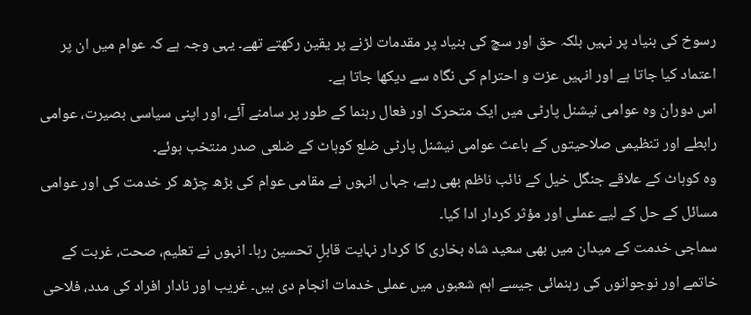رسوخ کی بنیاد پر نہیں بلکہ حق اور سچ کی بنیاد پر مقدمات لڑنے پر یقین رکھتے تھے۔ یہی وجہ ہے کہ عوام میں ان پر اعتماد کیا جاتا ہے اور انہیں عزت و احترام کی نگاہ سے دیکھا جاتا ہے۔
اس دوران وہ عوامی نیشنل پارٹی میں ایک متحرک اور فعال رہنما کے طور پر سامنے آئے، اور اپنی سیاسی بصیرت، عوامی رابطے اور تنظیمی صلاحیتوں کے باعث عوامی نیشنل پارٹی ضلع کوہاٹ کے ضلعی صدر منتخب ہوئے۔
وہ کوہاٹ کے علاقے جنگل خیل کے نائب ناظم بھی رہے، جہاں انہوں نے مقامی عوام کی بڑھ چڑھ کر خدمت کی اور عوامی مسائل کے حل کے لیے عملی اور مؤثر کردار ادا کیا۔
سماجی خدمت کے میدان میں بھی سعید شاہ بخاری کا کردار نہایت قابلِ تحسین رہا۔ انہوں نے تعلیم، صحت، غربت کے خاتمے اور نوجوانوں کی رہنمائی جیسے اہم شعبوں میں عملی خدمات انجام دی ہیں۔ غریب اور نادار افراد کی مدد، فلاحی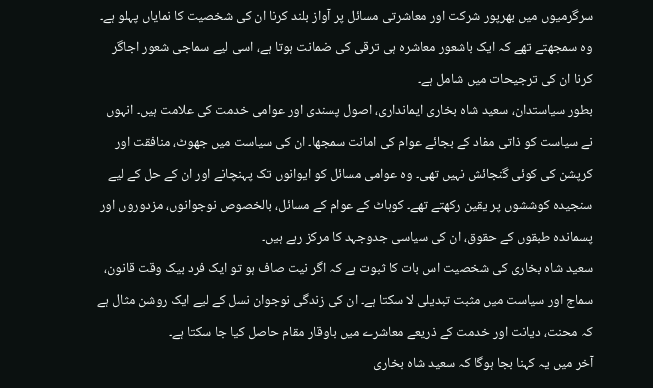سرگرمیوں میں بھرپور شرکت اور معاشرتی مسائل پر آواز بلند کرنا ان کی شخصیت کا نمایاں پہلو ہے۔ وہ سمجھتے تھے کہ ایک باشعور معاشرہ ہی ترقی کی ضمانت ہوتا ہے، اسی لیے سماجی شعور اجاگر کرنا ان کی ترجیحات میں شامل ہے۔
بطور سیاستدان، سعید شاہ بخاری ایمانداری، اصول پسندی اور عوامی خدمت کی علامت ہیں۔ انہوں نے سیاست کو ذاتی مفاد کے بجائے عوام کی امانت سمجھا۔ ان کی سیاست میں جھوٹ، منافقت اور کرپشن کی کوئی گنجائش نہیں تھی۔ وہ عوامی مسائل کو ایوانوں تک پہنچانے اور ان کے حل کے لیے سنجیدہ کوششوں پر یقین رکھتے تھے۔ کوہاٹ کے عوام کے مسائل، بالخصوص نوجوانوں، مزدوروں اور پسماندہ طبقوں کے حقوق، ان کی سیاسی جدوجہد کا مرکز رہے ہیں۔
سعید شاہ بخاری کی شخصیت اس بات کا ثبوت ہے کہ اگر نیت صاف ہو تو ایک فرد بیک وقت قانون، سماج اور سیاست میں مثبت تبدیلی لا سکتا ہے۔ ان کی زندگی نوجوان نسل کے لیے ایک روشن مثال ہے کہ محنت، دیانت اور خدمت کے ذریعے معاشرے میں باوقار مقام حاصل کیا جا سکتا ہے۔
آخر میں یہ کہنا بجا ہوگا کہ سعید شاہ بخاری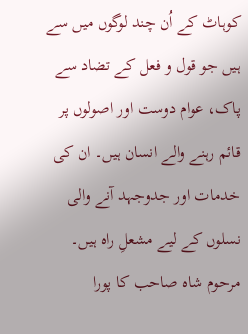کوہاٹ کے اُن چند لوگوں میں سے ہیں جو قول و فعل کے تضاد سے پاک، عوام دوست اور اصولوں پر قائم رہنے والے انسان ہیں۔ ان کی خدمات اور جدوجہد آنے والی نسلوں کے لیے مشعلِ راہ ہیں۔
مرحوم شاہ صاحب کا پورا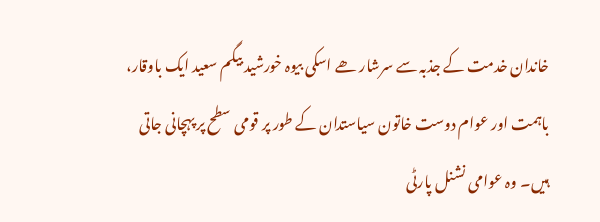خاندان خدمت کے جذبہ سے سرشار ھے اسکی بیوہ خورشید بیگم سعید ایک باوقار، باہمت اور عوام دوست خاتون سیاستدان کے طور پر قومی سطح پر پہچانی جاتی ہیں۔ وہ عوامی نشنل پارٹی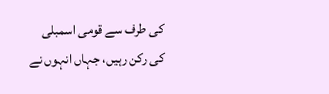کی طرف سے قومی اسمبلی کی رکن رہیں، جہاں انہوں نے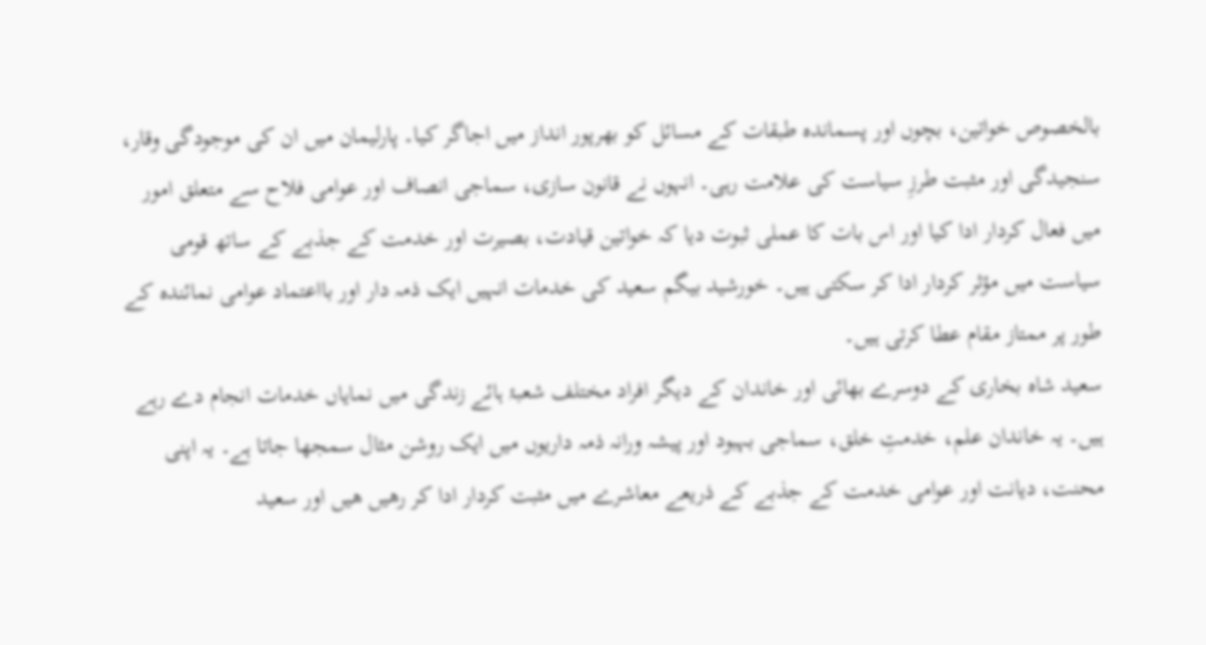بالخصوص خواتین، بچوں اور پسماندہ طبقات کے مسائل کو بھرپور انداز میں اجاگر کیا۔ پارلیمان میں ان کی موجودگی وقار، سنجیدگی اور مثبت طرزِ سیاست کی علامت رہی۔ انہوں نے قانون سازی، سماجی انصاف اور عوامی فلاح سے متعلق امور میں فعال کردار ادا کیا اور اس بات کا عملی ثبوت دیا کہ خواتین قیادت، بصیرت اور خدمت کے جذبے کے ساتھ قومی سیاست میں مؤثر کردار ادا کر سکتی ہیں۔ خورشید بیگم سعید کی خدمات انہیں ایک ذمہ دار اور بااعتماد عوامی نمائندہ کے طور پر ممتاز مقام عطا کرتی ہیں۔
سعید شاہ بخاری کے دوسرے بھائی اور خاندان کے دیگر افراد مختلف شعبۂ ہائے زندگی میں نمایاں خدمات انجام دے رہے ہیں۔ یہ خاندان علم، خدمتِ خلق، سماجی بہبود اور پیشہ ورانہ ذمہ داریوں میں ایک روشن مثال سمجھا جاتا ہے۔ یہ اپنی محنت، دیانت اور عوامی خدمت کے جذبے کے ذریعے معاشرے میں مثبت کردار ادا کر رھیں ھیں اور سعید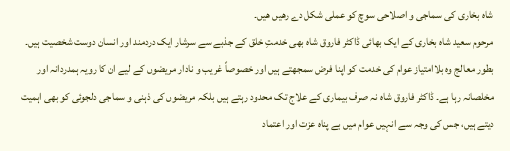شاہ بخاری کی سماجی و اصلاحی سوچ کو عملی شکل دے رھیں ھیں۔
مرحوم سعید شاہ بخاری کے ایک بھائی ڈاکٹر فاروق شاہ بھی خدمتِ خلق کے جذبے سے سرشار ایک دردمند اور انسان دوست شخصیت ہیں۔ بطور معالج وہ بلاامتیاز عوام کی خدمت کو اپنا فرض سمجھتے ہیں اور خصوصاً غریب و نادار مریضوں کے لیے ان کا رویہ ہمدردانہ اور مخلصانہ رہا ہے۔ ڈاکٹر فاروق شاہ نہ صرف بیماری کے علاج تک محدود رہتے ہیں بلکہ مریضوں کی ذہنی و سماجی دلجوئی کو بھی اہمیت دیتے ہیں، جس کی وجہ سے انہیں عوام میں بے پناہ عزت اور اعتماد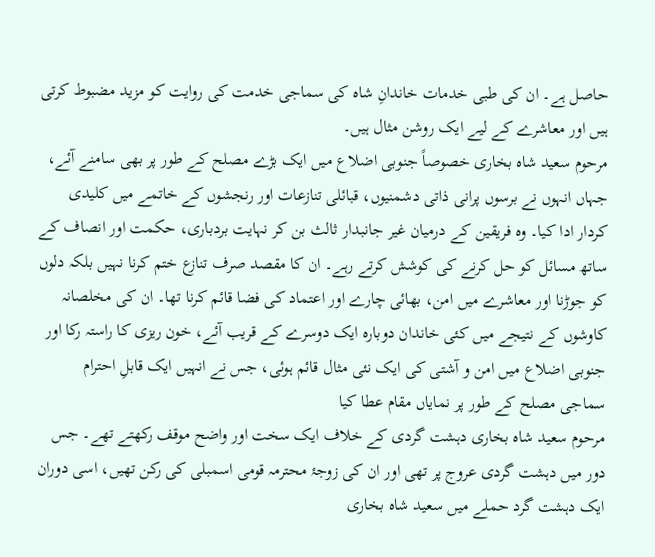حاصل ہے۔ ان کی طبی خدمات خاندانِ شاہ کی سماجی خدمت کی روایت کو مزید مضبوط کرتی ہیں اور معاشرے کے لیے ایک روشن مثال ہیں۔
مرحوم سعید شاہ بخاری خصوصاً جنوبی اضلاع میں ایک بڑے مصلح کے طور پر بھی سامنے آئے، جہاں انہوں نے برسوں پرانی ذاتی دشمنیوں، قبائلی تنازعات اور رنجشوں کے خاتمے میں کلیدی کردار ادا کیا۔ وہ فریقین کے درمیان غیر جانبدار ثالث بن کر نہایت بردباری، حکمت اور انصاف کے ساتھ مسائل کو حل کرنے کی کوشش کرتے رہے۔ ان کا مقصد صرف تنازع ختم کرنا نہیں بلکہ دلوں کو جوڑنا اور معاشرے میں امن، بھائی چارے اور اعتماد کی فضا قائم کرنا تھا۔ ان کی مخلصانہ کاوشوں کے نتیجے میں کئی خاندان دوبارہ ایک دوسرے کے قریب آئے، خون ریزی کا راستہ رکا اور جنوبی اضلاع میں امن و آشتی کی ایک نئی مثال قائم ہوئی، جس نے انہیں ایک قابلِ احترام سماجی مصلح کے طور پر نمایاں مقام عطا کیا
مرحوم سعید شاہ بخاری دہشت گردی کے خلاف ایک سخت اور واضح موقف رکھتے تھے۔ جس دور میں دہشت گردی عروج پر تھی اور ان کی زوجۂ محترمہ قومی اسمبلی کی رکن تھیں، اسی دوران ایک دہشت گرد حملے میں سعید شاہ بخاری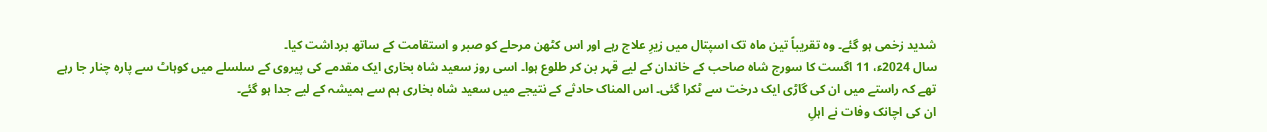شدید زخمی ہو گئے۔ وہ تقریباً تین ماہ تک اسپتال میں زیرِ علاج رہے اور اس کٹھن مرحلے کو صبر و استقامت کے ساتھ برداشت کیا۔
سال 2024ء، 11 اگست کا سورج شاہ صاحب کے خاندان کے لیے قہر بن کر طلوع ہوا۔ اسی روز سعید شاہ بخاری ایک مقدمے کی پیروی کے سلسلے میں کوہاٹ سے پارہ چنار جا رہے تھے کہ راستے میں ان کی گاڑی ایک درخت سے ٹکرا گئی۔ اس المناک حادثے کے نتیجے میں سعید شاہ بخاری ہم سے ہمیشہ کے لیے جدا ہو گئے۔
ان کی اچانک وفات نے اہلِ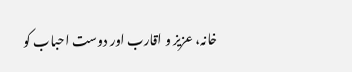خانہ، عزیز و اقارب اور دوست احباب کو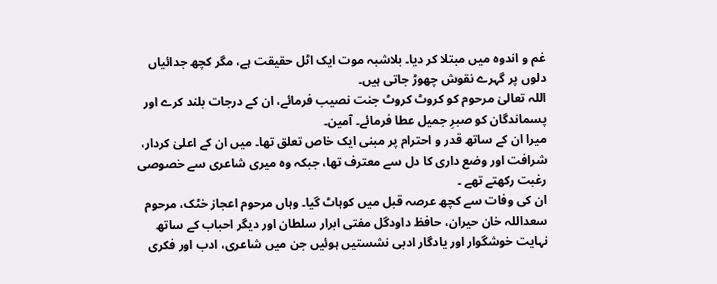غم و اندوہ میں مبتلا کر دیا۔ بلاشبہ موت ایک اٹل حقیقت ہے، مگر کچھ جدائیاں دلوں پر گہرے نقوش چھوڑ جاتی ہیں۔
اللہ تعالیٰ مرحوم کو کروٹ کروٹ جنت نصیب فرمائے، ان کے درجات بلند کرے اور پسماندگان کو صبرِ جمیل عطا فرمائے۔ آمین۔
میرا ان کے ساتھ قدر و احترام پر مبنی ایک خاص تعلق تھا۔ میں ان کے اعلیٰ کردار، شرافت اور وضع داری کا دل سے معترف تھا، جبکہ وہ میری شاعری سے خصوصی رغبت رکھتے تھے ۔
ان کی وفات سے کچھ عرصہ قبل میں کوہاٹ گیا۔ وہاں مرحوم اعجاز خٹک، مرحوم سعداللہ خان حیران، حافظ داودگل مفتی ابرار سلطان اور دیگر احباب کے ساتھ نہایت خوشگوار اور یادگار ادبی نشستیں ہوئیں جن میں شاعری، ادب اور فکری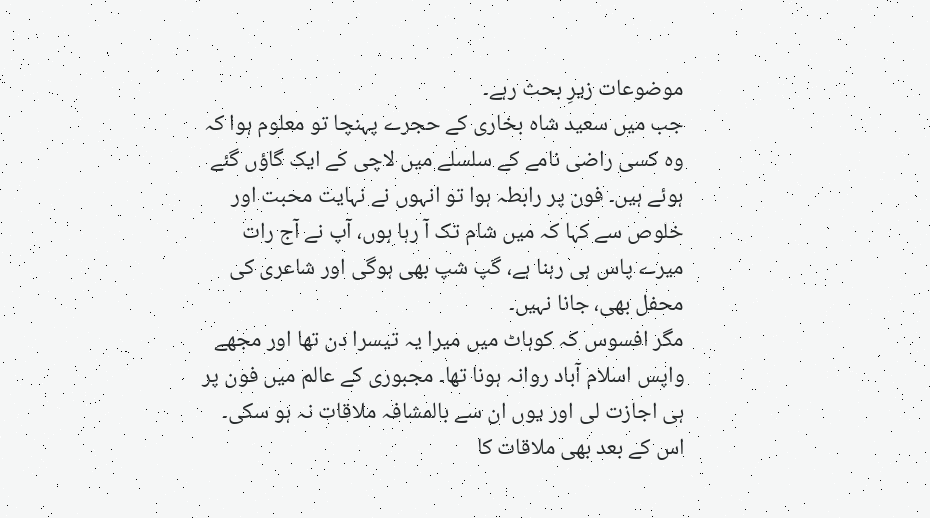موضوعات زیرِ بحث رہے۔
جب میں سعید شاہ بخاری کے حجرے پہنچا تو معلوم ہوا کہ وہ کسی راضی نامے کے سلسلے میں لاچی کے ایک گاؤں گئے ہوئے ہیں۔ فون پر رابطہ ہوا تو انہوں نے نہایت محبت اور خلوص سے کہا کہ میں شام تک آ رہا ہوں، آپ نے آج رات میرے پاس ہی رہنا ہے، گپ شپ بھی ہوگی اور شاعری کی محفل بھی، جانا نہیں۔
مگر افسوس کہ کوہاٹ میں میرا یہ تیسرا دن تھا اور مجھے واپس اسلام آباد روانہ ہونا تھا۔ مجبوری کے عالم میں فون پر ہی اجازت لی اور یوں ان سے بالمشافہ ملاقات نہ ہو سکی۔ اس کے بعد بھی ملاقات کا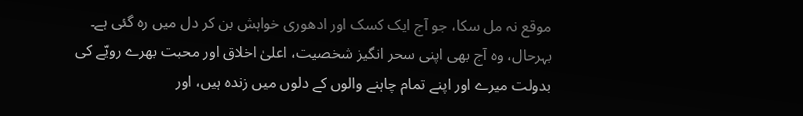موقع نہ مل سکا، جو آج ایک کسک اور ادھوری خواہش بن کر دل میں رہ گئی ہے۔ بہرحال، وہ آج بھی اپنی سحر انگیز شخصیت، اعلیٰ اخلاق اور محبت بھرے رویّے کی بدولت میرے اور اپنے تمام چاہنے والوں کے دلوں میں زندہ ہیں، اور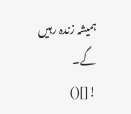ہمیشہ زندہ رہیں گے۔
![]()